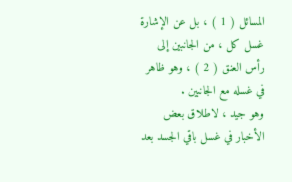المسائل ( 1 ) ، بل عن الإشارة غسل كل ، من الجانبين إلى رأس العنق ( 2 ) ، وهو ظاهر
في غسله مع الجانبين .
وهو جيد ، لاطلاق بعض الأخبار في غسل باقي الجسد بعد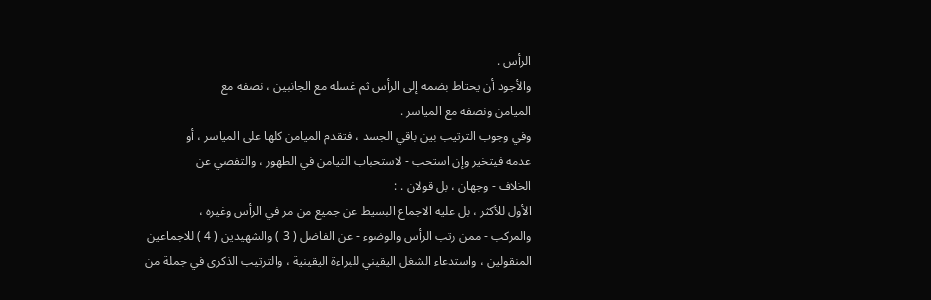الرأس .
والأجود أن يحتاط بضمه إلى الرأس ثم غسله مع الجانبين ، نصفه مع
الميامن ونصفه مع المياسر .
وفي وجوب الترتيب بين باقي الجسد ، فتقدم الميامن كلها على المياسر ، أو
عدمه فيتخير وإن استحب - لاستحباب التيامن في الطهور ، والتفصي عن
الخلاف - وجهان ، بل قولان . :
الأول للأكثر ، بل عليه الاجماع البسيط عن جميع من مر في الرأس وغيره ،
والمركب - ممن رتب الرأس والوضوء - عن الفاضل ( 3 ) والشهيدين ( 4 ) للاجماعين
المنقولين ، واستدعاء الشغل اليقيني للبراءة اليقينية ، والترتيب الذكرى في جملة من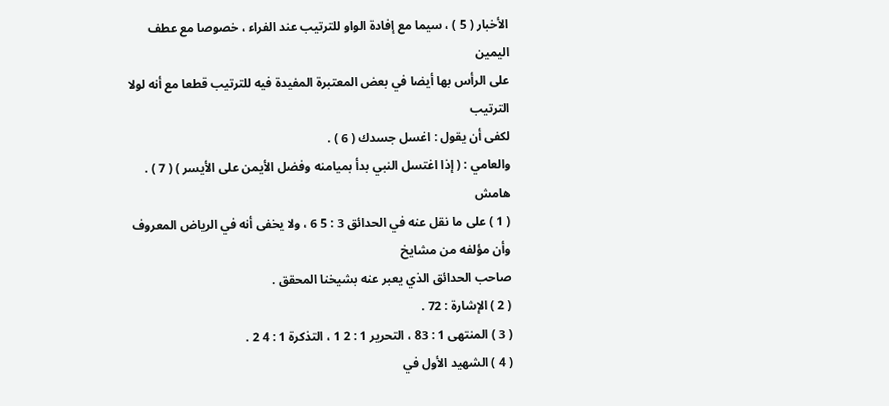الأخبار ( 5 ) ، سيما مع إفادة الواو للترتيب عند الفراء ، خصوصا مع عطف اليمين
على الرأس بها أيضا في بعض المعتبرة المفيدة فيه للترتيب قطعا مع أنه لولا الترتيب
لكفى أن يقول : اغسل جسدك ( 6 ) .
والعامي : ( إذا اغتسل النبي بدأ بميامنه وفضل الأيمن على الأيسر ) ( 7 ) .
هامش
( 1 ) على ما نقل عنه في الحدائق 3 : 5 6 ، ولا يخفى أنه في الرياض المعروف وأن مؤلفه من مشايخ
صاحب الحدائق الذي يعبر عنه بشيخنا المحقق .
( 2 ) الإشارة : 72 .
( 3 ) المنتهى 1 : 83 ، التحرير 1 : 2 1 ، التذكرة 1 : 4 2 .
( 4 ) الشهيد الأول في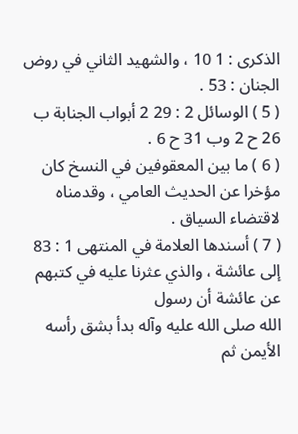الذكرى : 1 10 ، والشهيد الثاني في روض الجنان : 53 .
( 5 ) الوسائل 2 : 29 2 أبواب الجنابة ب 26 ح 2 وب 31 ح 6 .
( 6 ) ما بين المعقوفين في النسخ كان مؤخرا عن الحديث العامي ، وقدمناه لاقتضاء السياق .
( 7 ) أسندها العلامة في المنتهى 1 : 83 إلى عائشة ، والذي عثرنا عليه في كتبهم عن عائشة أن رسول
الله صلى الله عليه وآله بدأ بشق رأسه الأيمن ثم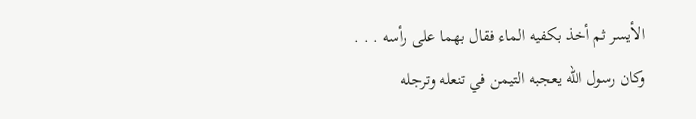الأيسر ثم أخذ بكفيه الماء فقال بهما على رأسه . . .
وكان رسول الله يعجبه التيمن في تنعله وترجله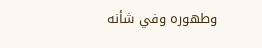وطهوره وفي شأنه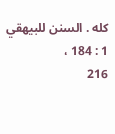كله . السنن للبيهقي 1 : 184 ،
216